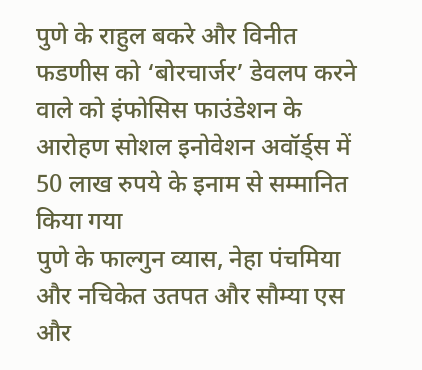पुणे के राहुल बकरे और विनीत फडणीस को ‘बोरचार्जर’ डेवलप करने वाले को इंफोसिस फाउंडेशन के आरोहण सोशल इनोवेशन अवॉर्ड्स में 50 लाख रुपये के इनाम से सम्मानित किया गया
पुणे के फाल्गुन व्यास, नेहा पंचमिया और नचिकेत उतपत और सौम्या एस और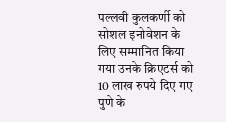पल्लवी कुलकर्णी को सोशल इनोवेशन के लिए सम्मानित किया गया उनके क्रिएटर्स को 10 लाख रुपये दिए गए
पुणे के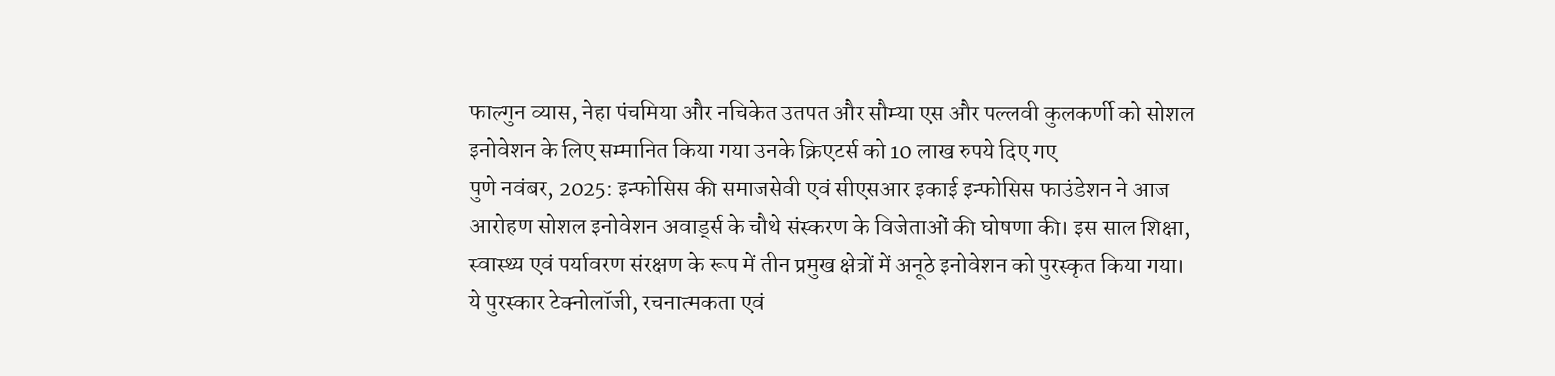फाल्गुन व्यास, नेहा पंचमिया और नचिकेत उतपत और सौम्या एस और पल्लवी कुलकर्णी को सोशल इनोवेशन के लिए सम्मानित किया गया उनके क्रिएटर्स को 10 लाख रुपये दिए गए
पुणे नवंबर, 2025: इन्फोसिस की समाजसेवी एवं सीएसआर इकाई इन्फोसिस फाउंडेशन ने आज आरोहण सोशल इनोवेशन अवार्ड्स के चौथे संस्करण के विजेताओं की घोषणा की। इस साल शिक्षा, स्वास्थ्य एवं पर्यावरण संरक्षण के रूप में तीन प्रमुख क्षेत्रों में अनूठे इनोवेशन को पुरस्कृत किया गया। ये पुरस्कार टेक्नोलॉजी, रचनात्मकता एवं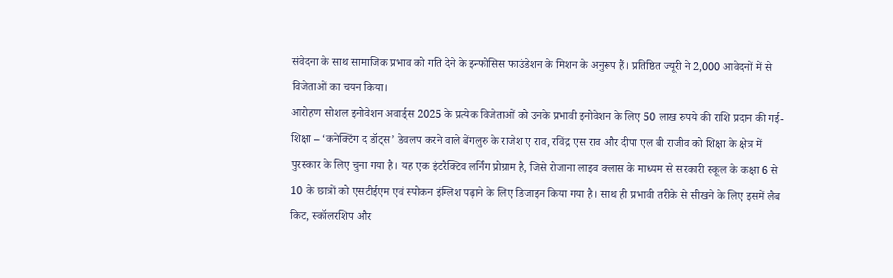संवेदना के साथ सामाजिक प्रभाव को गति देने के इन्फोसिस फाउंडेशन के मिशन के अनुरूप हैं। प्रतिष्ठित ज्यूरी ने 2,000 आवेदनों में से विजेताओं का चयन किया।
आरोहण सोशल इनोवेशन अवार्ड्स 2025 के प्रत्येक विजेताओं को उनके प्रभावी इनोवेशन के लिए 50 लाख रुपये की राशि प्रदान की गई-
शिक्षा – ‘कनेक्टिंग द डॉट्स’ डेवलप करने वाले बेंगलुरु के राजेश ए राव, रविंद्र एस राव और दीपा एल बी राजीव को शिक्षा के क्षेत्र में पुरस्कार के लिए चुना गया है। यह एक इंटरैक्टिव लर्निंग प्रोग्राम है, जिसे रोजाना लाइव क्लास के माध्यम से सरकारी स्कूल के कक्षा 6 से 10 के छात्रों को एसटीईएम एवं स्पोकन इंग्लिश पढ़ाने के लिए डिजाइन किया गया है। साथ ही प्रभावी तरीके से सीखने के लिए इसमें लैब किट, स्कॉलरशिप और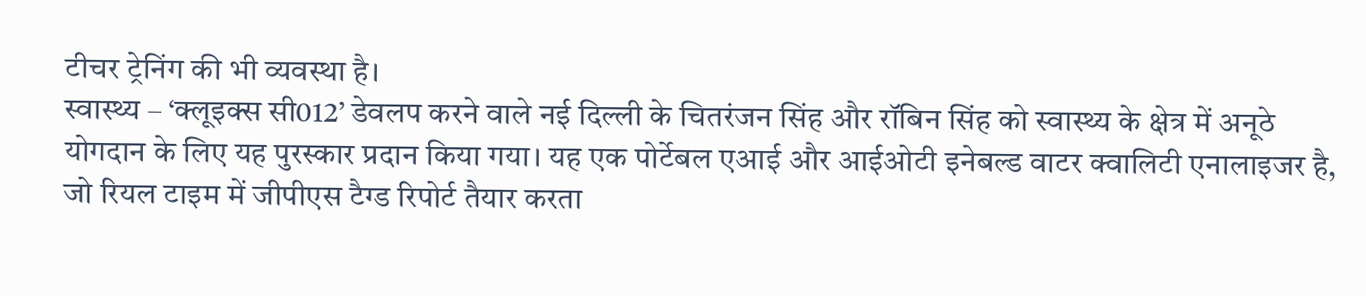टीचर ट्रेनिंग की भी व्यवस्था है।
स्वास्थ्य – ‘क्लूइक्स सी012’ डेवलप करने वाले नई दिल्ली के चितरंजन सिंह और रॉबिन सिंह को स्वास्थ्य के क्षेत्र में अनूठे योगदान के लिए यह पुरस्कार प्रदान किया गया। यह एक पोर्टेबल एआई और आईओटी इनेबल्ड वाटर क्वालिटी एनालाइजर है, जो रियल टाइम में जीपीएस टैग्ड रिपोर्ट तैयार करता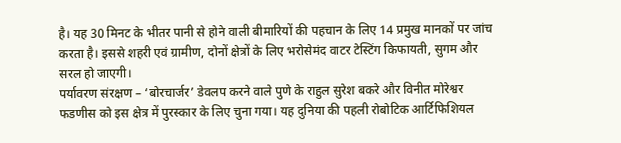है। यह 30 मिनट के भीतर पानी से होने वाली बीमारियों की पहचान के लिए 14 प्रमुख मानकों पर जांच करता है। इससे शहरी एवं ग्रामीण, दोनों क्षेत्रों के लिए भरोसेमंद वाटर टेस्टिंग किफायती, सुगम और सरल हो जाएगी।
पर्यावरण संरक्षण – ‘बोरचार्जर’ डेवलप करने वाले पुणे के राहुल सुरेश बकरे और विनीत मोरेश्वर फडणीस को इस क्षेत्र में पुरस्कार के लिए चुना गया। यह दुनिया की पहली रोबोटिक आर्टिफिशियल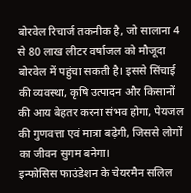बोरवेल रिचार्ज तकनीक है, जो सालाना 4 से 80 लाख लीटर वर्षाजल को मौजूदा बोरवेल में पहुंचा सकती है। इससे सिंचाई की व्यवस्था, कृषि उत्पादन और किसानों की आय बेहतर करना संभव होगा, पेयजल की गुणवत्ता एवं मात्रा बढ़ेगी, जिससे लोगों का जीवन सुगम बनेगा।
इन्फोसिस फाउंडेशन के चेयरमैन सलिल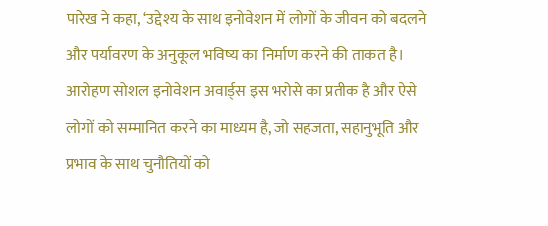पारेख ने कहा, ‘उद्देश्य के साथ इनोवेशन में लोगों के जीवन को बदलने और पर्यावरण के अनुकूल भविष्य का निर्माण करने की ताकत है। आरोहण सोशल इनोवेशन अवार्ड्स इस भरोसे का प्रतीक है और ऐसे लोगों को सम्मानित करने का माध्यम है, जो सहजता, सहानुभूति और प्रभाव के साथ चुनौतियों को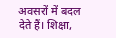अवसरों में बदल देते हैं। शिक्षा,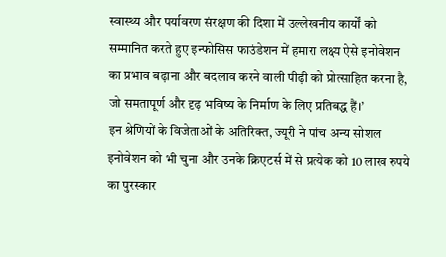स्वास्थ्य और पर्यावरण संरक्षण की दिशा में उल्लेखनीय कार्यों को सम्मानित करते हुए इन्फोसिस फाउंडेशन में हमारा लक्ष्य ऐसे इनोवेशन का प्रभाव बढ़ाना और बदलाव करने वाली पीढ़ी को प्रोत्साहित करना है, जो समतापूर्ण और दृढ़ भविष्य के निर्माण के लिए प्रतिबद्ध हैं।’
इन श्रेणियों के विजेताओं के अतिरिक्त, ज्यूरी ने पांच अन्य सोशल इनोवेशन को भी चुना और उनके क्रिएटर्स में से प्रत्येक को 10 लाख रुपये का पुरस्कार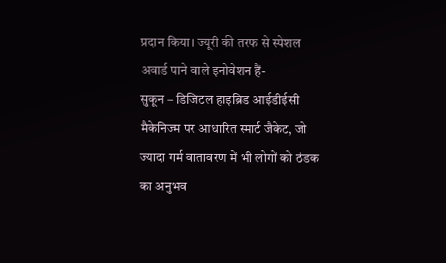प्रदान किया। ज्यूरी की तरफ से स्पेशल अवार्ड पाने वाले इनोवेशन हैं-
सुकून – डिजिटल हाइब्रिड आईडीईसी मैकेनिज्म पर आधारित स्मार्ट जैकेट, जो ज्यादा गर्म वातावरण में भी लोगों को ठंडक का अनुभव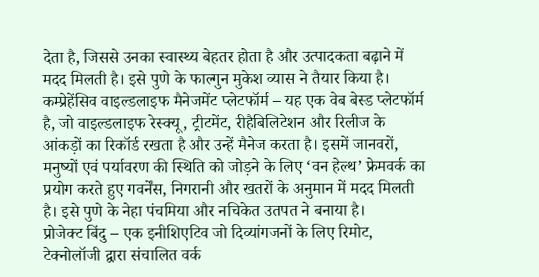देता है, जिससे उनका स्वास्थ्य बेहतर होता है और उत्पादकता बढ़ाने में मदद मिलती है। इसे पुणे के फाल्गुन मुकेश व्यास ने तैयार किया है।
कम्प्रेहेंसिव वाइल्डलाइफ मैनेजमेंट प्लेटफॉर्म – यह एक वेब बेस्ड प्लेटफॉर्म है, जो वाइल्डलाइफ रेस्क्यू, ट्रीटमेंट, रीहैबिलिटेशन और रिलीज के आंकड़ों का रिकॉर्ड रखता है और उन्हें मैनेज करता है। इसमें जानवरों, मनुष्यों एवं पर्यावरण की स्थिति को जोड़ने के लिए ‘वन हेल्थ’ फ्रेमवर्क का प्रयोग करते हुए गवर्नेंस, निगरानी और खतरों के अनुमान में मदद मिलती है। इसे पुणे के नेहा पंचमिया और नचिकेत उतपत ने बनाया है।
प्रोजेक्ट बिंदु – एक इनीशिएटिव जो दिव्यांगजनों के लिए रिमोट, टेक्नोलॉजी द्वारा संचालित वर्क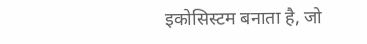इकोसिस्टम बनाता है, जो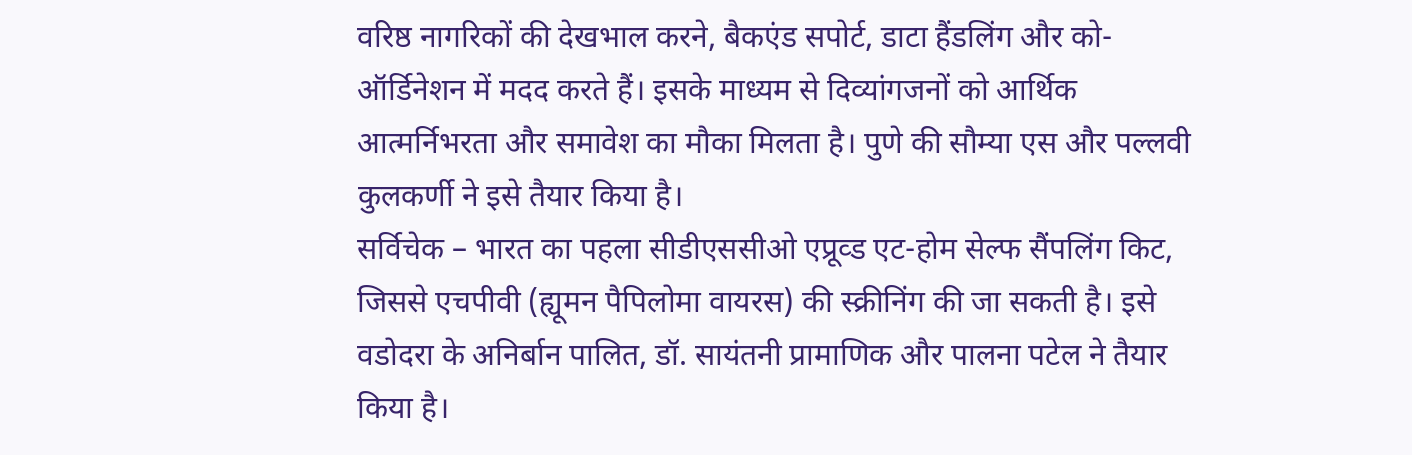वरिष्ठ नागरिकों की देखभाल करने, बैकएंड सपोर्ट, डाटा हैंडलिंग और को-ऑर्डिनेशन में मदद करते हैं। इसके माध्यम से दिव्यांगजनों को आर्थिक आत्मर्निभरता और समावेश का मौका मिलता है। पुणे की सौम्या एस और पल्लवी कुलकर्णी ने इसे तैयार किया है।
सर्विचेक – भारत का पहला सीडीएससीओ एप्रूव्ड एट-होम सेल्फ सैंपलिंग किट, जिससे एचपीवी (ह्यूमन पैपिलोमा वायरस) की स्क्रीनिंग की जा सकती है। इसे वडोदरा के अनिर्बान पालित, डॉ. सायंतनी प्रामाणिक और पालना पटेल ने तैयार किया है।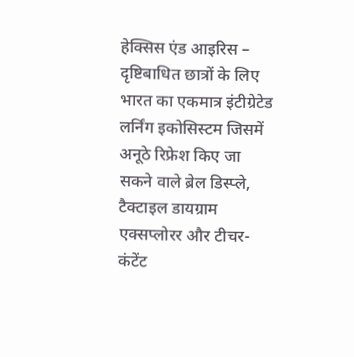हेक्सिस एंड आइरिस – दृष्टिबाधित छात्रों के लिए भारत का एकमात्र इंटीग्रेटेड लर्निंग इकोसिस्टम जिसमें अनूठे रिफ्रेश किए जा सकने वाले ब्रेल डिस्प्ले, टैक्टाइल डायग्राम एक्सप्लोरर और टीचर-कंटेंट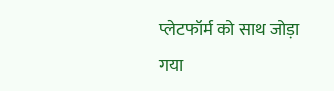प्लेटफॉर्म को साथ जोड़ा गया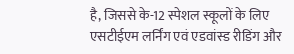है, जिससे के-12 स्पेशल स्कूलों के लिए एसटीईएम लर्निंग एवं एडवांस्ड रीडिंग और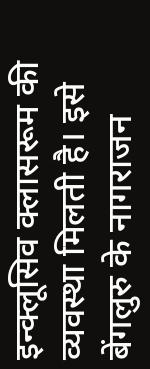इन्क्लूसिव क्लासरूम की व्यवस्था मिलती है। इसे बेंगलुरु के नागराजन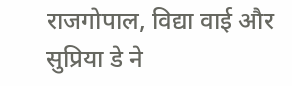राजगोपाल, विद्या वाई और सुप्रिया डे ने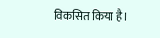विकसित किया है।